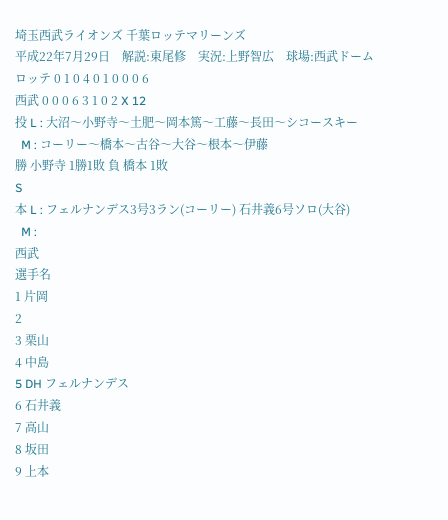埼玉西武ライオンズ 千葉ロッテマリーンズ
平成22年7月29日    解説:東尾修    実況:上野智広    球場:西武ドーム
ロッテ 0 1 0 4 0 1 0 0 0 6
西武 0 0 0 6 3 1 0 2 X 12
投 L : 大沼〜小野寺〜土肥〜岡本篤〜工藤〜長田〜シコースキー
  M : コーリー〜橋本〜古谷〜大谷〜根本〜伊藤
勝 小野寺 1勝1敗 負 橋本 1敗
S
本 L : フェルナンデス3号3ラン(コーリー) 石井義6号ソロ(大谷)
  M :
西武
選手名
1 片岡
2
3 栗山
4 中島
5 DH フェルナンデス
6 石井義
7 高山
8 坂田
9 上本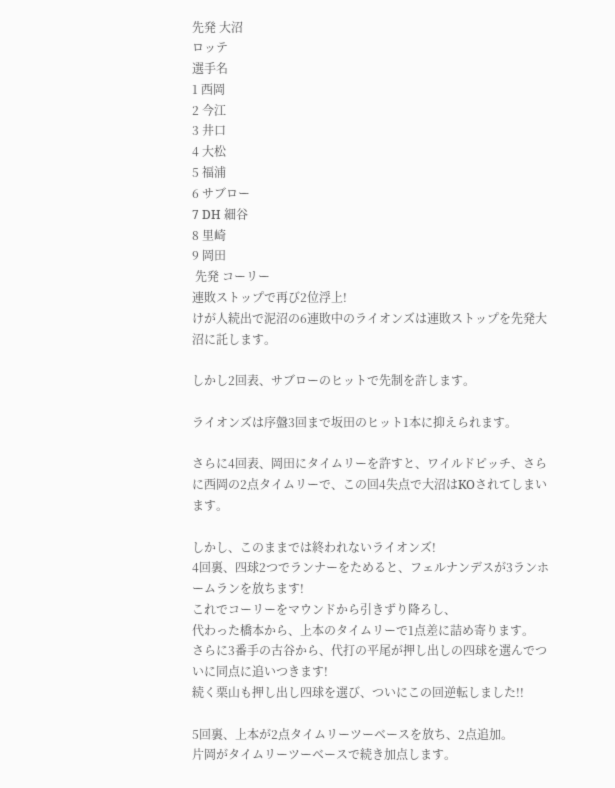先発 大沼
ロッテ
選手名
1 西岡
2 今江
3 井口
4 大松
5 福浦
6 サブロー
7 DH 細谷
8 里崎
9 岡田
 先発 コーリー
連敗ストップで再び2位浮上!
けが人続出で泥沼の6連敗中のライオンズは連敗ストップを先発大沼に託します。

しかし2回表、サブローのヒットで先制を許します。

ライオンズは序盤3回まで坂田のヒット1本に抑えられます。

さらに4回表、岡田にタイムリーを許すと、ワイルドピッチ、さらに西岡の2点タイムリーで、この回4失点で大沼はKOされてしまいます。

しかし、このままでは終われないライオンズ!
4回裏、四球2つでランナーをためると、フェルナンデスが3ランホームランを放ちます!
これでコーリーをマウンドから引きずり降ろし、
代わった橋本から、上本のタイムリーで1点差に詰め寄ります。
さらに3番手の古谷から、代打の平尾が押し出しの四球を選んでついに同点に追いつきます!
続く栗山も押し出し四球を選び、ついにこの回逆転しました!!

5回裏、上本が2点タイムリーツーベースを放ち、2点追加。
片岡がタイムリーツーベースで続き加点します。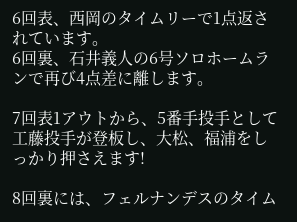6回表、西岡のタイムリーで1点返されています。
6回裏、石井義人の6号ソロホームランで再び4点差に離します。

7回表1アウトから、5番手投手として工藤投手が登板し、大松、福浦をしっかり押さえます!

8回裏には、フェルナンデスのタイム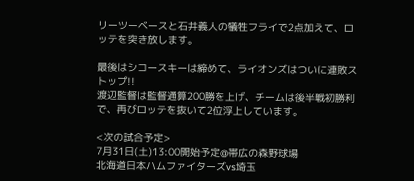リーツーベースと石井義人の犠牲フライで2点加えて、ロッテを突き放します。

最後はシコースキーは締めて、ライオンズはついに連敗ストップ!!
渡辺監督は監督通算200勝を上げ、チームは後半戦初勝利で、再びロッテを抜いて2位浮上しています。

<次の試合予定>
7月31日(土)13:00開始予定@帯広の森野球場
北海道日本ハムファイターズvs埼玉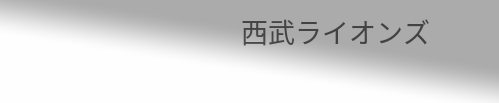西武ライオンズ